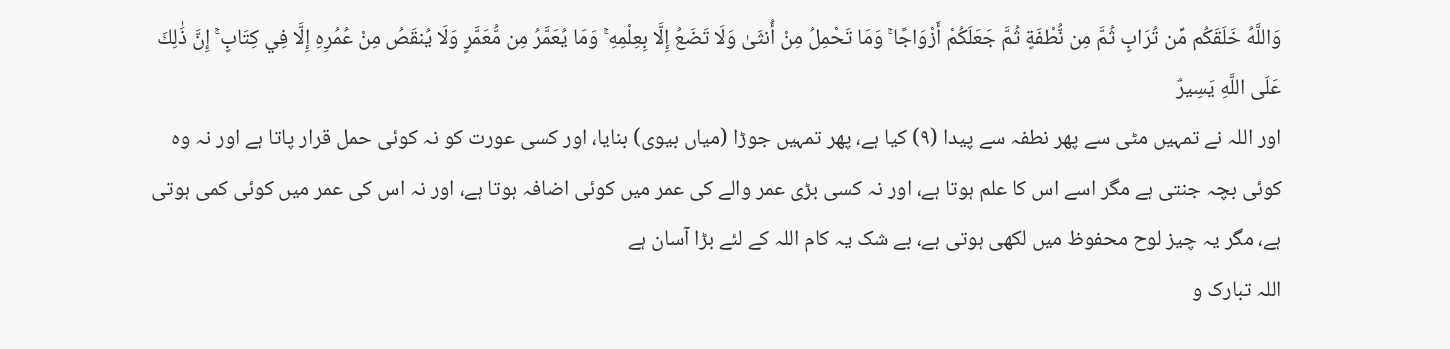وَاللَّهُ خَلَقَكُم مِّن تُرَابٍ ثُمَّ مِن نُّطْفَةٍ ثُمَّ جَعَلَكُمْ أَزْوَاجًا ۚ وَمَا تَحْمِلُ مِنْ أُنثَىٰ وَلَا تَضَعُ إِلَّا بِعِلْمِهِ ۚ وَمَا يُعَمَّرُ مِن مُّعَمَّرٍ وَلَا يُنقَصُ مِنْ عُمُرِهِ إِلَّا فِي كِتَابٍ ۚ إِنَّ ذَٰلِكَ عَلَى اللَّهِ يَسِيرٌ
اور اللہ نے تمہیں مٹی سے پھر نطفہ سے پیدا (٩) کیا ہے، پھر تمہیں جوڑا (میاں بیوی) بنایا، اور کسی عورت کو نہ کوئی حمل قرار پاتا ہے اور نہ وہ کوئی بچہ جنتی ہے مگر اسے اس کا علم ہوتا ہے، اور نہ کسی بڑی عمر والے کی عمر میں کوئی اضافہ ہوتا ہے، اور نہ اس کی عمر میں کوئی کمی ہوتی ہے، مگر یہ چیز لوح محفوظ میں لکھی ہوتی ہے، بے شک یہ کام اللہ کے لئے بڑا آسان ہے
اللہ تبارک و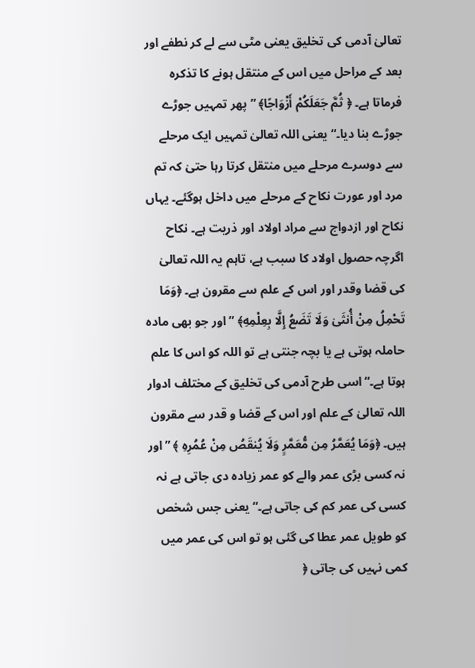تعالیٰ آدمی کی تخلیق یعنی مٹی سے لے کر نطفے اور بعد کے مراحل میں اس کے منتقل ہونے کا تذکرہ فرماتا ہے۔ ﴿ ثُمَّ جَعَلَكُمْ أَزْوَاجًا﴾ ” پھر تمہیں جوڑے جوڑے بنا دیا۔“ یعنی اللہ تعالیٰ تمہیں ایک مرحلے سے دوسرے مرحلے میں منتقل کرتا رہا حتیٰ کہ تم مرد اور عورت نکاح کے مرحلے میں داخل ہوگئے۔ یہاں نکاح اور ازدواج سے مراد اولاد اور ذریت ہے۔ نکاح اگرچہ حصول اولاد کا سبب ہے، تاہم یہ اللہ تعالیٰ کی قضا وقدر اور اس کے علم سے مقرون ہے۔ ﴿وَمَا تَحْمِلُ مِنْ أُنثَىٰ وَلَا تَضَعُ إِلَّا بِعِلْمِهِ﴾ ” اور جو بھی مادہ حاملہ ہوتی ہے یا بچہ جنتی ہے تو اللہ کو اس کا علم ہوتا ہے۔“ اسی طرح آدمی کی تخلیق کے مختلف ادوار اللہ تعالیٰ کے علم اور اس کے قضا و قدر سے مقرون ہیں۔ ﴿وَمَا يُعَمَّرُ مِن مُّعَمَّرٍ وَلَا يُنقَصُ مِنْ عُمُرِهِ ﴾ ” اور نہ کسی بڑی عمر والے کو عمر زیادہ دی جاتی ہے نہ کسی کی عمر کم کی جاتی ہے۔“ یعنی جس شخص کو طویل عمر عطا کی گئی ہو تو اس کی عمر میں کمی نہیں کی جاتی ﴿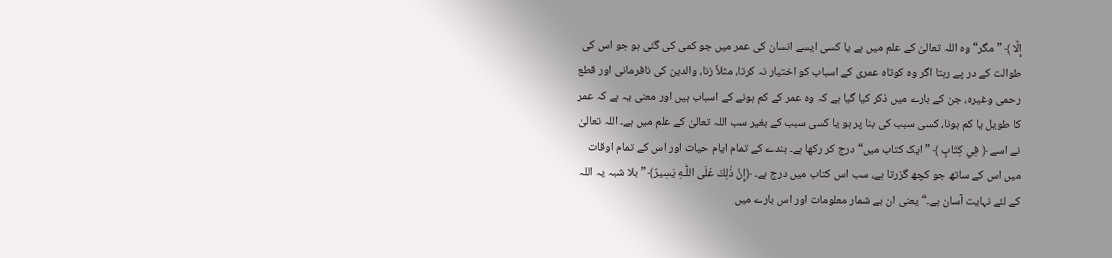إِلَّا ﴾ ” مگر“ وہ اللہ تعالیٰ کے علم میں ہے یا کسی ایسے انسان کی عمر میں جو کمی کی گئی ہو جو اس کی طوالت کے در پے رہتا اگر وہ کوتاہ عمری کے اسباب کو اختیار نہ کرتا، مثلاً زنا، والدین کی نافرمانی اور قطع رحمی وغیرہ، جن کے بارے میں ذکر کیا گیا ہے کہ وہ عمر کے کم ہونے کے اسباب ہیں اور معنی یہ ہے کہ عمر کا طویل یا کم ہونا، کسی سبب کی بنا پر ہو یا کسی سبب کے بغیر سب اللہ تعالیٰ کے علم میں ہے۔ اللہ تعالیٰ نے اسے ﴿ فِي كِتَابٍ ﴾ ” ایک کتاب میں“ درج کر رکھا ہے۔ بندے کے تمام ایام حیات اور اس کے تمام اوقات میں اس کے ساتھ جو کچھ گزرتا ہے، سب اس کتاب میں درج ہے۔ ﴿إِنَّ ذٰلِكَ عَلَى اللّٰـهِ يَسِيرٌ﴾ ” بلا شبہ یہ اللہ کے لئے نہایت آسان ہے۔“ یعنی ان بے شمار معلومات اور اس بارے میں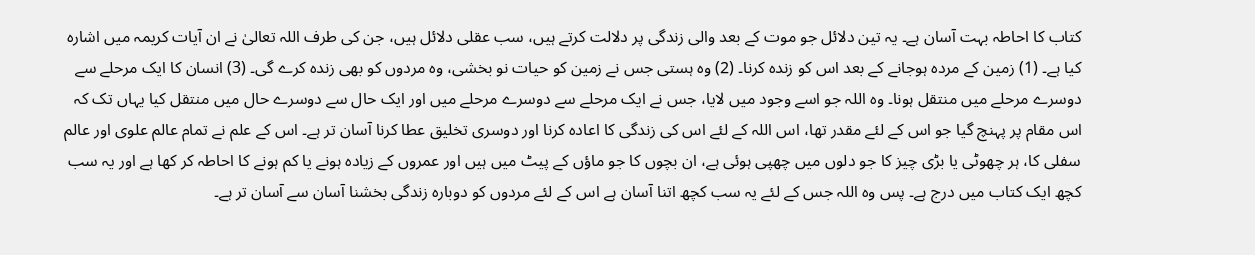کتاب کا احاطہ بہت آسان ہے۔ یہ تین دلائل جو موت کے بعد والی زندگی پر دلالت کرتے ہیں، سب عقلی دلائل ہیں، جن کی طرف اللہ تعالیٰ نے ان آیات کریمہ میں اشارہ کیا ہے۔ (1) زمین کے مردہ ہوجانے کے بعد اس کو زندہ کرنا۔ (2) وہ ہستی جس نے زمین کو حیات نو بخشی، وہ مردوں کو بھی زندہ کرے گی۔ (3) انسان کا ایک مرحلے سے دوسرے مرحلے میں منتقل ہونا۔ وہ اللہ جو اسے وجود میں لایا، جس نے ایک مرحلے سے دوسرے مرحلے میں اور ایک حال سے دوسرے حال میں منتقل کیا یہاں تک کہ اس مقام پر پہنچ گیا جو اس کے لئے مقدر تھا، اس اللہ کے لئے اس کی زندگی کا اعادہ کرنا اور دوسری تخلیق عطا کرنا آسان تر ہے۔ اس کے علم نے تمام عالم علوی اور عالم سفلی کا، ہر چھوٹی یا بڑی چیز کا جو دلوں میں چھپی ہوئی ہے، ان بچوں کا جو ماؤں کے پیٹ میں ہیں اور عمروں کے زیادہ ہونے یا کم ہونے کا احاطہ کر کھا ہے اور یہ سب کچھ ایک کتاب میں درج ہے۔ پس وہ اللہ جس کے لئے یہ سب کچھ اتنا آسان ہے اس کے لئے مردوں کو دوبارہ زندگی بخشنا آسان سے آسان تر ہے۔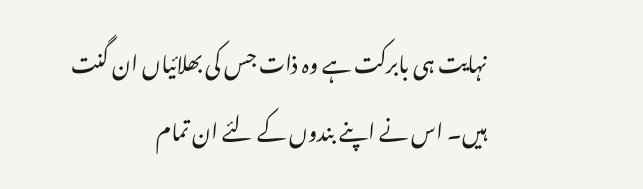نہایت ہی بابرکت ہے وہ ذات جس کی بھلائیاں ان گنت ہیں۔ اس نے اپنے بندوں کے لئے ان تمام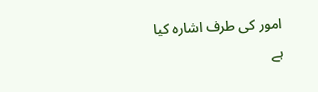امور کی طرف اشارہ کیا ہے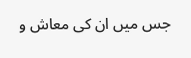جس میں ان کی معاش و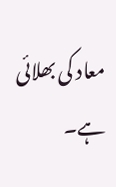معاد کی بھلائی ہے۔